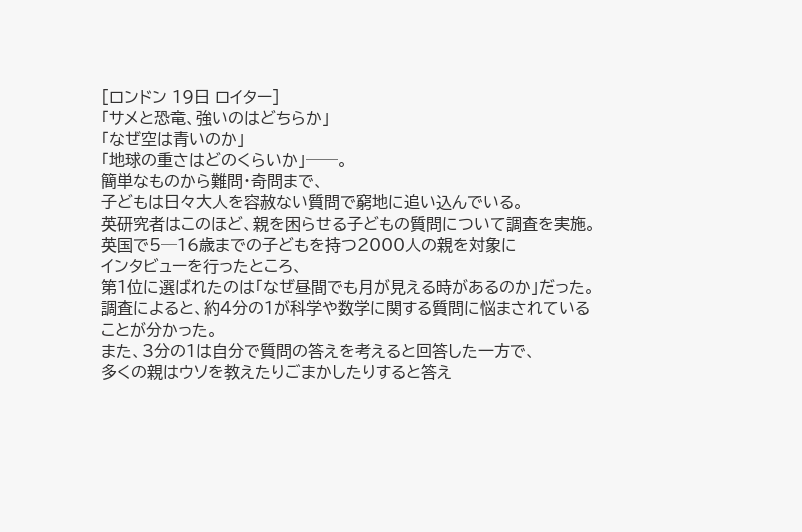[ロンドン 19日 ロイター]
「サメと恐竜、強いのはどちらか」
「なぜ空は青いのか」
「地球の重さはどのくらいか」──。
簡単なものから難問・奇問まで、
子どもは日々大人を容赦ない質問で窮地に追い込んでいる。
英研究者はこのほど、親を困らせる子どもの質問について調査を実施。
英国で5─16歳までの子どもを持つ2000人の親を対象に
インタビューを行ったところ、
第1位に選ばれたのは「なぜ昼間でも月が見える時があるのか」だった。
調査によると、約4分の1が科学や数学に関する質問に悩まされている
ことが分かった。
また、3分の1は自分で質問の答えを考えると回答した一方で、
多くの親はウソを教えたりごまかしたりすると答え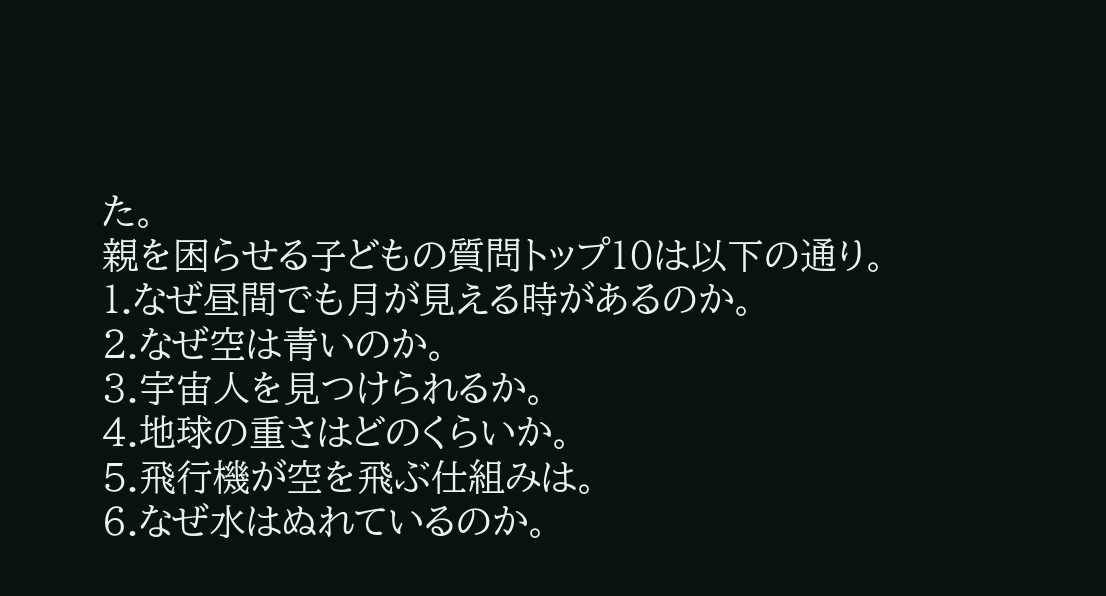た。
親を困らせる子どもの質問トップ10は以下の通り。
1.なぜ昼間でも月が見える時があるのか。
2.なぜ空は青いのか。
3.宇宙人を見つけられるか。
4.地球の重さはどのくらいか。
5.飛行機が空を飛ぶ仕組みは。
6.なぜ水はぬれているのか。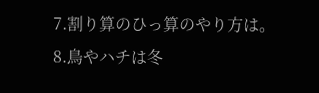7.割り算のひっ算のやり方は。
8.鳥やハチは冬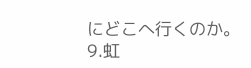にどこへ行くのか。
9.虹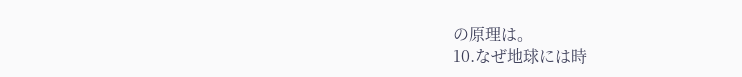の原理は。
10.なぜ地球には時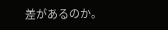差があるのか。